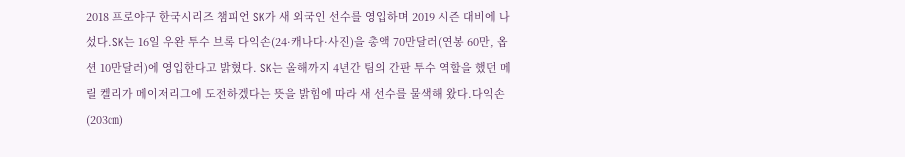2018 프로야구 한국시리즈 챔피언 SK가 새 외국인 선수를 영입하며 2019 시즌 대비에 나섰다.SK는 16일 우완 투수 브록 다익손(24·캐나다·사진)을 총액 70만달러(연봉 60만, 옵션 10만달러)에 영입한다고 밝혔다. SK는 올해까지 4년간 팀의 간판 투수 역할을 했던 메릴 켈리가 메이저리그에 도전하겠다는 뜻을 밝힘에 따라 새 선수를 물색해 왔다.다익손(203㎝)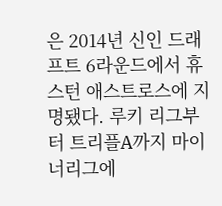은 2014년 신인 드래프트 6라운드에서 휴스턴 애스트로스에 지명됐다. 루키 리그부터 트리플A까지 마이너리그에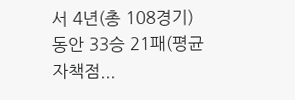서 4년(총 108경기) 동안 33승 21패(평균자책점...